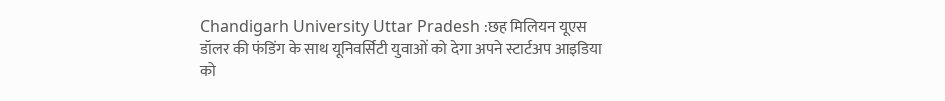Chandigarh University Uttar Pradesh :छह मिलियन यूएस डॉलर की फंडिंग के साथ यूनिवर्सिटी युवाओं को देगा अपने स्टार्टअप आइडिया को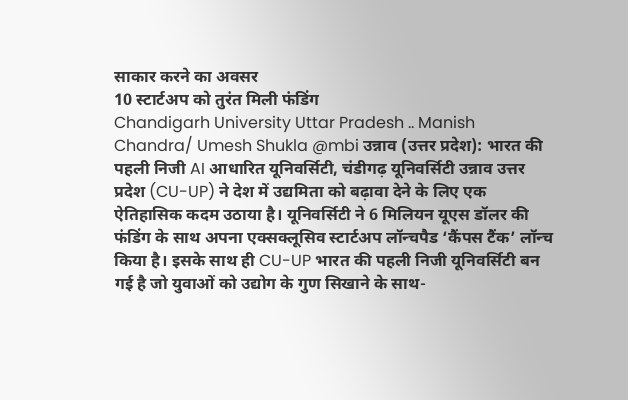साकार करने का अवसर
10 स्टार्टअप को तुरंत मिली फंडिंग
Chandigarh University Uttar Pradesh .. Manish Chandra/ Umesh Shukla @mbi उन्नाव (उत्तर प्रदेश): भारत की पहली निजी AI आधारित यूनिवर्सिटी, चंडीगढ़ यूनिवर्सिटी उन्नाव उत्तर प्रदेश (CU-UP) ने देश में उद्यमिता को बढ़ावा देने के लिए एक ऐतिहासिक कदम उठाया है। यूनिवर्सिटी ने 6 मिलियन यूएस डॉलर की फंडिंग के साथ अपना एक्सक्लूसिव स्टार्टअप लॉन्चपैड ‘कैंपस टैंक’ लॉन्च किया है। इसके साथ ही CU-UP भारत की पहली निजी यूनिवर्सिटी बन गई है जो युवाओं को उद्योग के गुण सिखाने के साथ-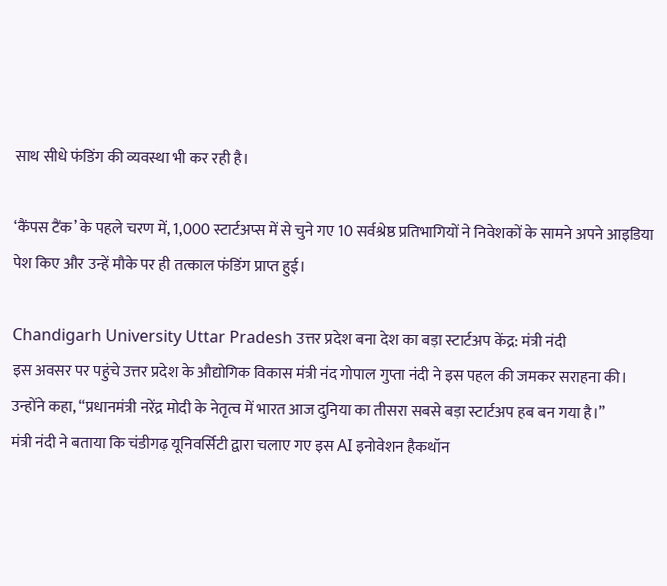साथ सीधे फंडिंग की व्यवस्था भी कर रही है।

‘कैंपस टैंक’ के पहले चरण में, 1,000 स्टार्टअप्स में से चुने गए 10 सर्वश्रेष्ठ प्रतिभागियों ने निवेशकों के सामने अपने आइडिया पेश किए और उन्हें मौके पर ही तत्काल फंडिंग प्राप्त हुई।

Chandigarh University Uttar Pradesh उत्तर प्रदेश बना देश का बड़ा स्टार्टअप केंद्र: मंत्री नंदी
इस अवसर पर पहुंचे उत्तर प्रदेश के औद्योगिक विकास मंत्री नंद गोपाल गुप्ता नंदी ने इस पहल की जमकर सराहना की। उन्होंने कहा, “प्रधानमंत्री नरेंद्र मोदी के नेतृत्व में भारत आज दुनिया का तीसरा सबसे बड़ा स्टार्टअप हब बन गया है।”
मंत्री नंदी ने बताया कि चंडीगढ़ यूनिवर्सिटी द्वारा चलाए गए इस AI इनोवेशन हैकथॉन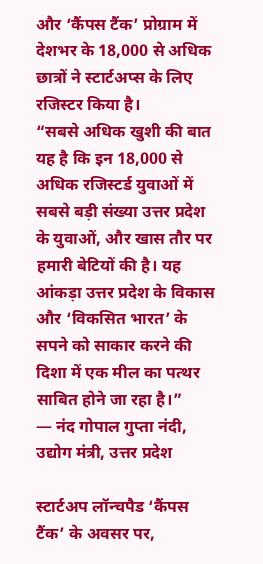और ‘कैंपस टैंक’ प्रोग्राम में देशभर के 18,000 से अधिक छात्रों ने स्टार्टअप्स के लिए रजिस्टर किया है।
“सबसे अधिक खुशी की बात यह है कि इन 18,000 से अधिक रजिस्टर्ड युवाओं में सबसे बड़ी संख्या उत्तर प्रदेश के युवाओं, और खास तौर पर हमारी बेटियों की है। यह आंकड़ा उत्तर प्रदेश के विकास और ‘विकसित भारत’ के सपने को साकार करने की दिशा में एक मील का पत्थर साबित होने जा रहा है।”
— नंद गोपाल गुप्ता नंदी, उद्योग मंत्री, उत्तर प्रदेश

स्टार्टअप लॉन्चपैड ‘कैंपस टैंक’ के अवसर पर,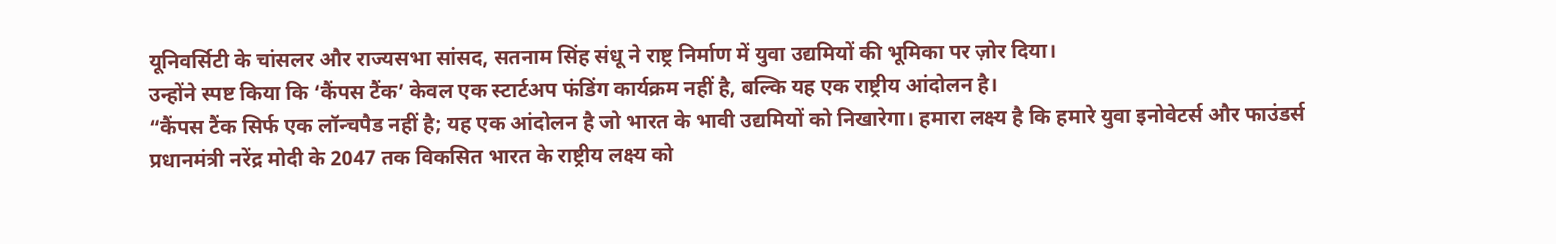यूनिवर्सिटी के चांसलर और राज्यसभा सांसद, सतनाम सिंह संधू ने राष्ट्र निर्माण में युवा उद्यमियों की भूमिका पर ज़ोर दिया।
उन्होंने स्पष्ट किया कि ‘कैंपस टैंक’ केवल एक स्टार्टअप फंडिंग कार्यक्रम नहीं है, बल्कि यह एक राष्ट्रीय आंदोलन है।
“कैंपस टैंक सिर्फ एक लॉन्चपैड नहीं है; यह एक आंदोलन है जो भारत के भावी उद्यमियों को निखारेगा। हमारा लक्ष्य है कि हमारे युवा इनोवेटर्स और फाउंडर्स प्रधानमंत्री नरेंद्र मोदी के 2047 तक विकसित भारत के राष्ट्रीय लक्ष्य को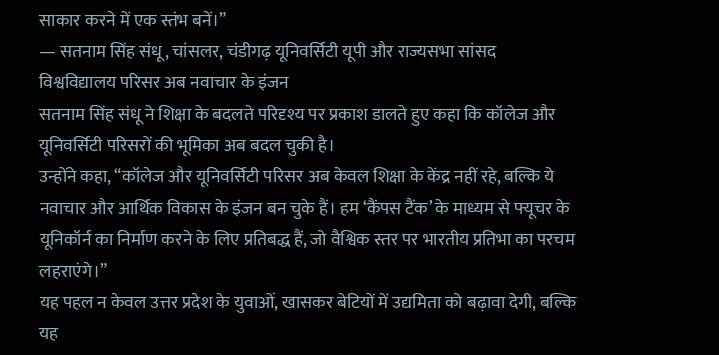साकार करने में एक स्तंभ बनें।”
— सतनाम सिंह संधू, चांसलर, चंडीगढ़ यूनिवर्सिटी यूपी और राज्यसभा सांसद
विश्वविद्यालय परिसर अब नवाचार के इंजन
सतनाम सिंह संधू ने शिक्षा के बदलते परिदृश्य पर प्रकाश डालते हुए कहा कि कॉलेज और यूनिवर्सिटी परिसरों की भूमिका अब बदल चुकी है।
उन्होंने कहा, “कॉलेज और यूनिवर्सिटी परिसर अब केवल शिक्षा के केंद्र नहीं रहे, बल्कि ये नवाचार और आर्थिक विकास के इंजन बन चुके हैं। हम ‘कैंपस टैंक’ के माध्यम से फ्यूचर के यूनिकॉर्न का निर्माण करने के लिए प्रतिबद्ध हैं, जो वैश्विक स्तर पर भारतीय प्रतिभा का परचम लहराएंगे।”
यह पहल न केवल उत्तर प्रदेश के युवाओं, खासकर बेटियों में उद्यमिता को बढ़ावा देगी, बल्कि यह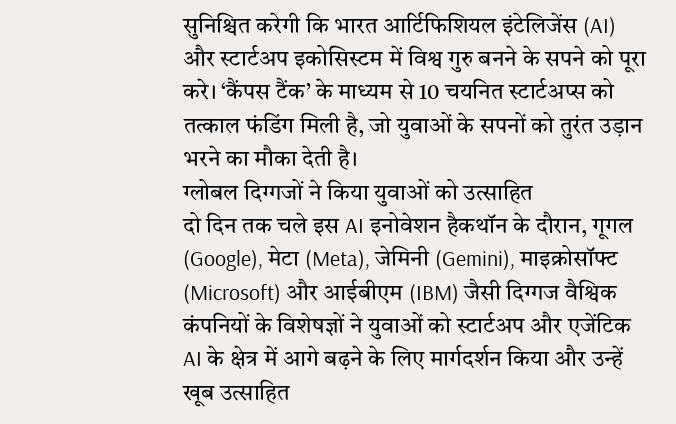सुनिश्चित करेगी कि भारत आर्टिफिशियल इंटेलिजेंस (AI) और स्टार्टअप इकोसिस्टम में विश्व गुरु बनने के सपने को पूरा करे। ‘कैंपस टैंक’ के माध्यम से 10 चयनित स्टार्टअप्स को तत्काल फंडिंग मिली है, जो युवाओं के सपनों को तुरंत उड़ान भरने का मौका देती है।
ग्लोबल दिग्गजों ने किया युवाओं को उत्साहित
दो दिन तक चले इस AI इनोवेशन हैकथॉन के दौरान, गूगल (Google), मेटा (Meta), जेमिनी (Gemini), माइक्रोसॉफ्ट (Microsoft) और आईबीएम (IBM) जैसी दिग्गज वैश्विक कंपनियों के विशेषज्ञों ने युवाओं को स्टार्टअप और एजेंटिक AI के क्षेत्र में आगे बढ़ने के लिए मार्गदर्शन किया और उन्हें खूब उत्साहित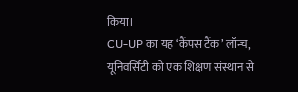किया।
CU-UP का यह ‘कैंपस टैंक’ लॉन्च, यूनिवर्सिटी को एक शिक्षण संस्थान से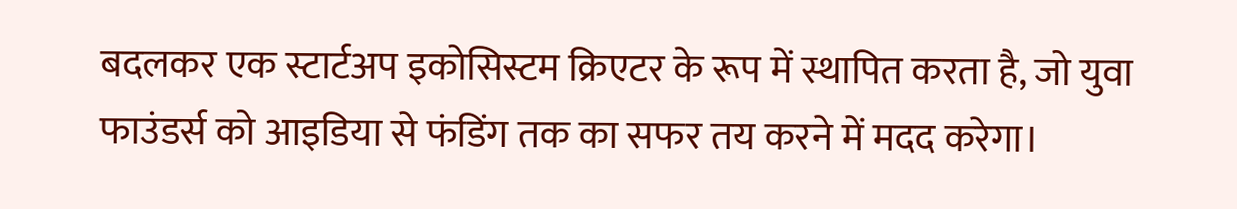बदलकर एक स्टार्टअप इकोसिस्टम क्रिएटर के रूप में स्थापित करता है, जो युवा फाउंडर्स को आइडिया से फंडिंग तक का सफर तय करने में मदद करेगा।